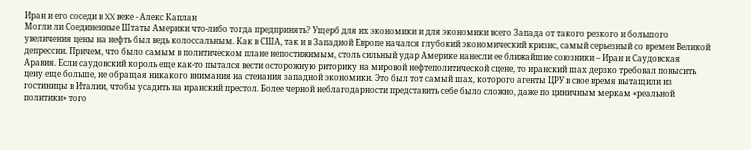Иран и его соседи в XX веке - Алекс Каплан
Могли ли Соединенные Штаты Америки что-либо тогда предпринять? Ущерб для их экономики и для экономики всего Запада от такого резкого и большого увеличения цены на нефть был ведь колоссальным. Как в США, так и в Западной Европе начался глубокий экономический кризис, самый серьезный со времен Великой депрессии. Причем, что было самым в политическом плане непостижимым, столь сильный удар Америке нанесли ее ближайшие союзники – Иран и Саудовская Аравия. Если саудовский король еще как-то пытался вести осторожную риторику на мировой нефтеполитической сцене, то иранский шах дерзко требовал повысить цену еще больше, не обращая никакого внимания на стенания западной экономики. Это был тот самый шах, которого агенты ЦРУ в свое время вытащили из гостиницы в Италии, чтобы усадить на иранский престол. Более черной неблагодарности представить себе было сложно, даже по циничным меркам «реальной политики» того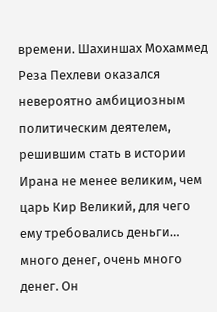времени. Шахиншах Мохаммед Реза Пехлеви оказался невероятно амбициозным политическим деятелем, решившим стать в истории Ирана не менее великим, чем царь Кир Великий, для чего ему требовались деньги… много денег, очень много денег. Он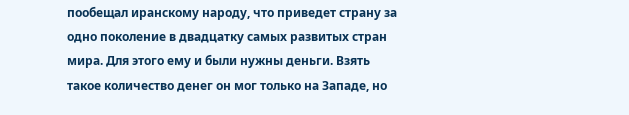пообещал иранскому народу, что приведет страну за одно поколение в двадцатку самых развитых стран мира. Для этого ему и были нужны деньги. Взять такое количество денег он мог только на Западе, но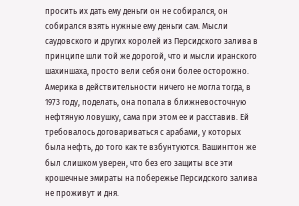просить их дать ему деньги он не собирался, он собирался взять нужные ему деньги сам. Мысли саудовского и других королей из Персидского залива в принципе шли той же дорогой, что и мысли иранского шахиншаха, просто вели себя они более осторожно. Америка в действительности ничего не могла тогда, в 1973 году, поделать, она попала в ближневосточную нефтяную ловушку, сама при этом ее и расставив. Ей требовалось договариваться с арабами, у которых была нефть, до того как те взбунтуются. Вашингтон же был слишком уверен, что без его защиты все эти крошечные эмираты на побережье Персидского залива не проживут и дня.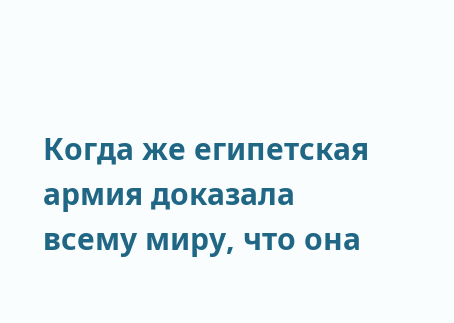Когда же египетская армия доказала всему миру, что она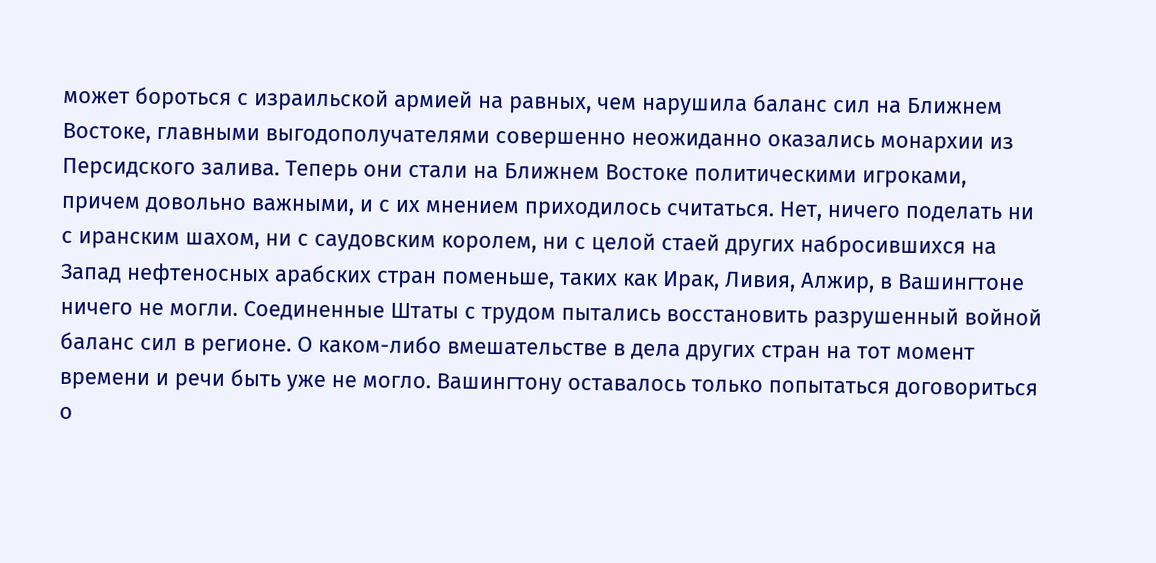может бороться с израильской армией на равных, чем нарушила баланс сил на Ближнем Востоке, главными выгодополучателями совершенно неожиданно оказались монархии из Персидского залива. Теперь они стали на Ближнем Востоке политическими игроками, причем довольно важными, и с их мнением приходилось считаться. Нет, ничего поделать ни с иранским шахом, ни с саудовским королем, ни с целой стаей других набросившихся на Запад нефтеносных арабских стран поменьше, таких как Ирак, Ливия, Алжир, в Вашингтоне ничего не могли. Соединенные Штаты с трудом пытались восстановить разрушенный войной баланс сил в регионе. О каком-либо вмешательстве в дела других стран на тот момент времени и речи быть уже не могло. Вашингтону оставалось только попытаться договориться о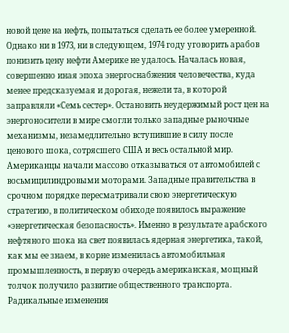новой цене на нефть, попытаться сделать ее более умеренной. Однако ни в 1973, ни в следующем, 1974 году уговорить арабов понизить цену нефти Америке не удалось. Началась новая, совершенно иная эпоха энергоснабжения человечества, куда менее предсказуемая и дорогая, нежели та, в которой заправляли «Семь сестер». Остановить неудержимый рост цен на энергоносители в мире смогли только западные рыночные механизмы, незамедлительно вступившие в силу после ценового шока, сотрясшего США и весь остальной мир. Американцы начали массово отказываться от автомобилей с восьмицилиндровыми моторами. Западные правительства в срочном порядке пересматривали свою энергетическую стратегию, в политическом обиходе появилось выражение «энергетическая безопасность». Именно в результате арабского нефтяного шока на свет появилась ядерная энергетика, такой, как мы ее знаем, в корне изменилась автомобильная промышленность, в первую очередь американская, мощный толчок получило развитие общественного транспорта. Радикальные изменения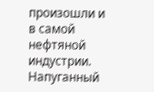произошли и в самой нефтяной индустрии. Напуганный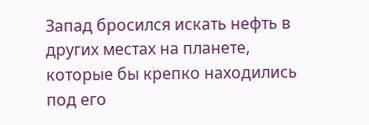Запад бросился искать нефть в других местах на планете, которые бы крепко находились под его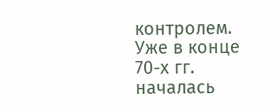контролем. Уже в конце 70-х гг. началась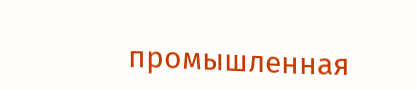промышленная